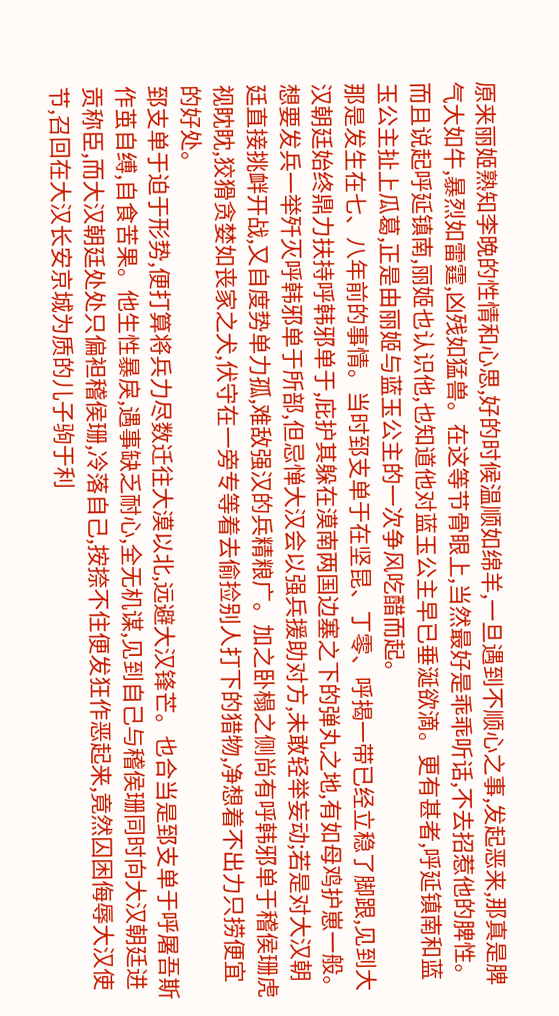原来丽姬熟知李晚的性情和心思,好的时候温顺如绵羊,一旦遇到不顺心之事,发起恶来,那真是脾气大如牛,暴烈如雷霆,凶残如猛兽。在这等节骨眼上,当然最好是乖乖听话,不去招惹他的脾性。而且说起呼延镇南,丽姬也认识他,也知道他对蓝玉公主早已垂涎欲滴。更有甚者,呼延镇南和蓝玉公主扯上瓜葛,正是由丽姬与蓝玉公主的一次争风吃醋而起。
那是发生在七、八年前的事情。当时郅支单于在坚昆、丁零、呼揭一带已经立稳了脚跟,见到大汉朝廷始终鼎力扶持呼韩邪单于,庇护其躲在漠南两国边塞之下的弹丸之地,有如母鸡护崽一般。想要发兵一举歼灭呼韩邪单于所部,但忌惮大汉会以强兵援助对方,未敢轻举妄动;若是对大汉朝廷直接挑衅开战,又自度势单力孤,难敌强汉的兵精粮广。加之卧榻之侧尚有呼韩邪单于稽侯珊虎视眈眈,狡猾贪婪如丧家之犬,伏守在一旁专等着去偷捡别人打下的猎物,净想着不出力只捞便宜的好处。
郅支单于迫于形势,便打算将兵力尽数迁往大漠以北,远避大汉锋芒。也合当是郅支单于呼屠吾斯作茧自缚,自食苦果。他生性暴戾,遇事缺乏耐心,全无机谋,见到自己与稽侯珊同时向大汉朝廷进贡称臣,而大汉朝廷处处只偏袒稽侯珊,冷落自己,按捺不住便发狂作恶起来,竟然囚困侮辱大汉使节,召回在大汉长安京城为质的儿子驹于利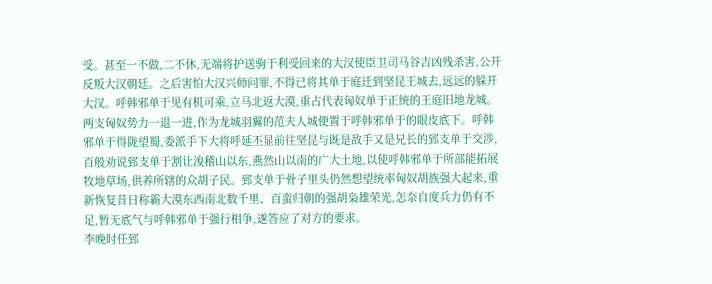受。甚至一不做,二不休,无端将护送驹于利受回来的大汉使臣卫司马谷吉凶残杀害,公开反叛大汉朝廷。之后害怕大汉兴师问罪,不得已将其单于庭迁到坚昆王城去,远远的躲开大汉。呼韩邪单于见有机可乘,立马北返大漠,重占代表匈奴单于正统的王庭旧地龙城。
两支匈奴势力一退一进,作为龙城羽翼的范夫人城便置于呼韩邪单于的眼皮底下。呼韩邪单于得陇望蜀,委派手下大将呼延丕显前往坚昆与既是敌手又是兄长的郅支单于交涉,百般劝说郅支单于割让浚稽山以东,燕然山以南的广大土地,以使呼韩邪单于所部能拓展牧地草场,供养所辖的众胡子民。郅支单于骨子里头仍然想望统率匈奴胡族强大起来,重新恢复昔日称霸大漠东西南北数千里、百蛮归朝的强胡枭雄荣光,怎奈自度兵力仍有不足,暂无底气与呼韩邪单于强行相争,遂答应了对方的要求。
李晚时任郅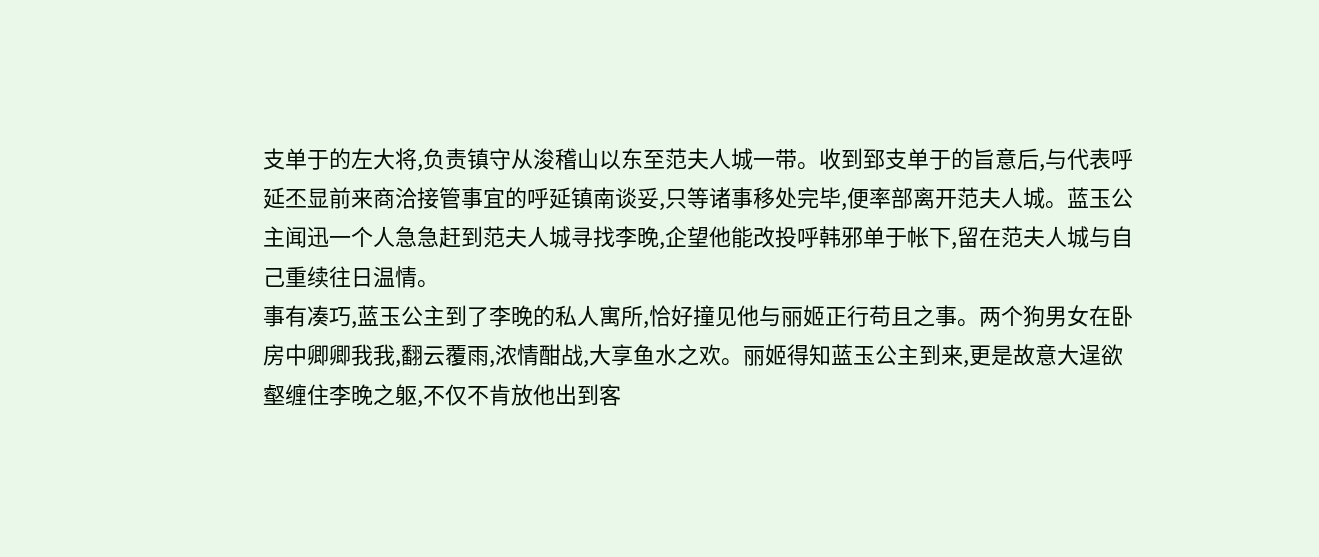支单于的左大将,负责镇守从浚稽山以东至范夫人城一带。收到郅支单于的旨意后,与代表呼延丕显前来商洽接管事宜的呼延镇南谈妥,只等诸事移处完毕,便率部离开范夫人城。蓝玉公主闻迅一个人急急赶到范夫人城寻找李晚,企望他能改投呼韩邪单于帐下,留在范夫人城与自己重续往日温情。
事有凑巧,蓝玉公主到了李晚的私人寓所,恰好撞见他与丽姬正行苟且之事。两个狗男女在卧房中卿卿我我,翻云覆雨,浓情酣战,大享鱼水之欢。丽姬得知蓝玉公主到来,更是故意大逞欲壑缠住李晚之躯,不仅不肯放他出到客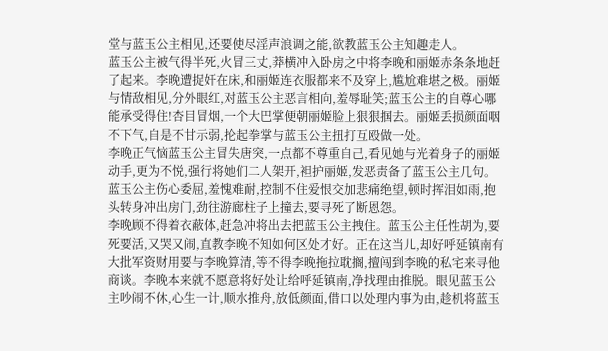堂与蓝玉公主相见,还要使尽淫声浪调之能,欲教蓝玉公主知趣走人。
蓝玉公主被气得半死,火冒三丈,莽横冲入卧房之中将李晚和丽姬赤条条地赶了起来。李晚遭捉奸在床,和丽姬连衣服都来不及穿上,尴尬难堪之极。丽姬与情敌相见,分外眼红,对蓝玉公主恶言相向,羞辱耻笑;蓝玉公主的自尊心哪能承受得住!杏目冒烟,一个大巴掌便朝丽姬脸上狠狠掴去。丽姬丢损颜面咽不下气,自是不甘示弱,抡起拳掌与蓝玉公主扭打互殴做一处。
李晚正气恼蓝玉公主冒失唐突,一点都不尊重自己,看见她与光着身子的丽姬动手,更为不悦,强行将她们二人架开,袒护丽姬,发恶责备了蓝玉公主几句。蓝玉公主伤心委屈,羞愧难耐,控制不住爱恨交加悲痛绝望,顿时挥泪如雨,抱头转身冲出房门,劲往游廊柱子上撞去,要寻死了断恩怨。
李晚顾不得着衣蔽体,赶急冲将出去把蓝玉公主拽住。蓝玉公主任性胡为,要死要活,又哭又闹,直教李晚不知如何区处才好。正在这当儿,却好呼延镇南有大批军资财用要与李晚算清,等不得李晚拖拉耽搁,擅闯到李晚的私宅来寻他商谈。李晚本来就不愿意将好处让给呼延镇南,净找理由推脱。眼见蓝玉公主吵闹不休,心生一计,顺水推舟,放低颜面,借口以处理内事为由,趁机将蓝玉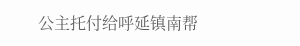公主托付给呼延镇南帮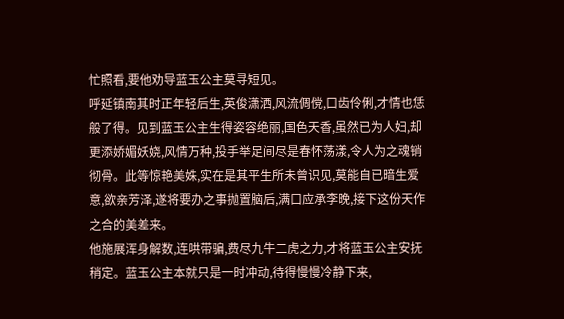忙照看,要他劝导蓝玉公主莫寻短见。
呼延镇南其时正年轻后生,英俊潇洒,风流倜傥,口齿伶俐,才情也恁般了得。见到蓝玉公主生得姿容绝丽,国色天香,虽然已为人妇,却更添娇媚妖娆,风情万种,投手举足间尽是春怀荡漾,令人为之魂销彻骨。此等惊艳美姝,实在是其平生所未曾识见,莫能自已暗生爱意,欲亲芳泽,遂将要办之事抛置脑后,满口应承李晚,接下这份天作之合的美差来。
他施展浑身解数,连哄带骗,费尽九牛二虎之力,才将蓝玉公主安抚稍定。蓝玉公主本就只是一时冲动,待得慢慢冷静下来,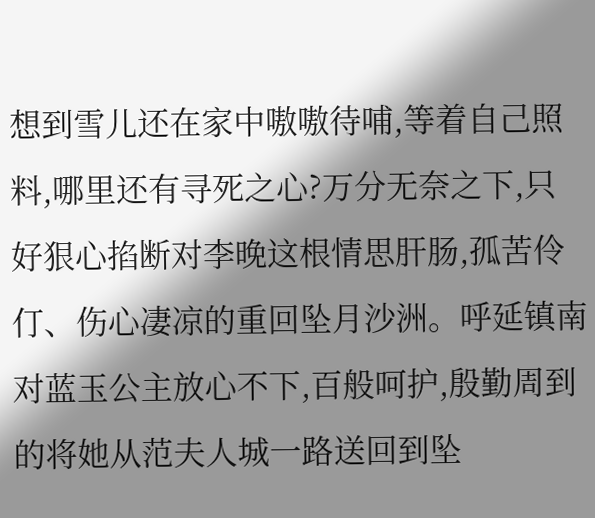想到雪儿还在家中嗷嗷待哺,等着自己照料,哪里还有寻死之心?万分无奈之下,只好狠心掐断对李晚这根情思肝肠,孤苦伶仃、伤心凄凉的重回坠月沙洲。呼延镇南对蓝玉公主放心不下,百般呵护,殷勤周到的将她从范夫人城一路送回到坠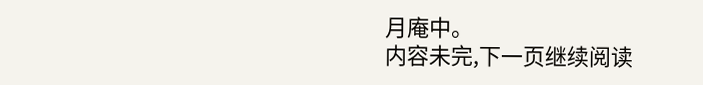月庵中。
内容未完,下一页继续阅读